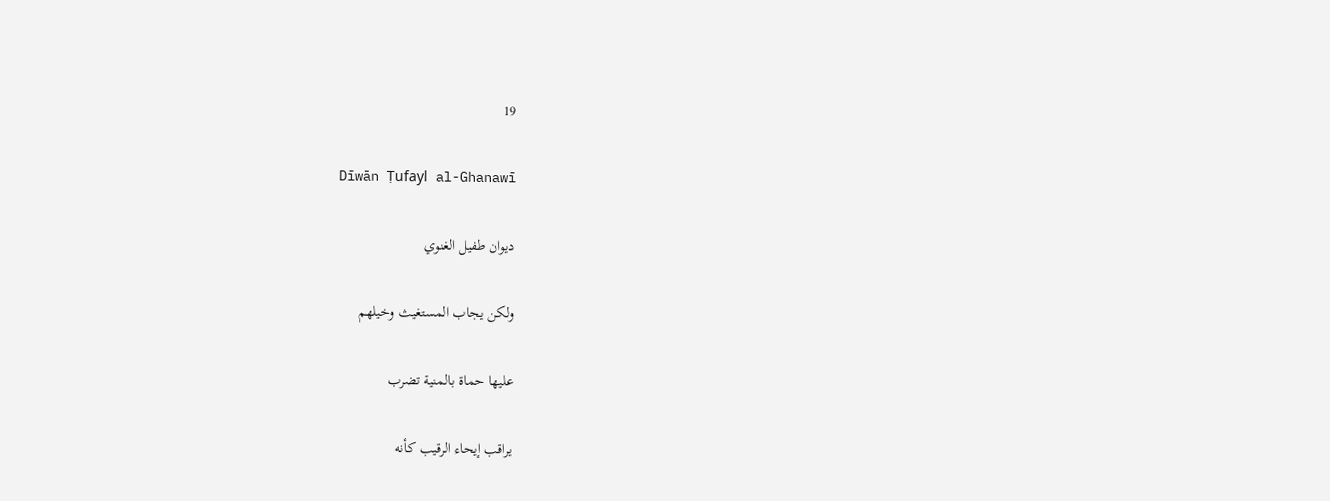19

Dīwān Ṭufayl al-Ghanawī

ديوان طفيل الغنوي

ولكن يجاب المستغيث وخيلهم

عليها حماة بالمنية تضرب

يراقب إيحاء الرقيب كأنه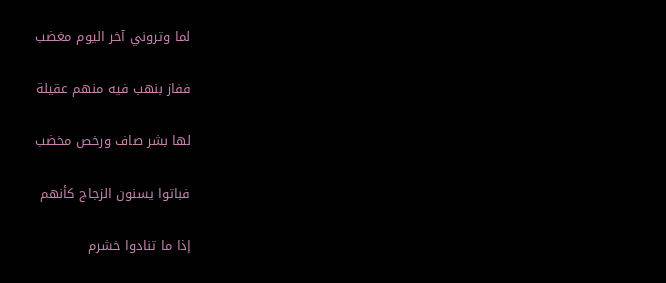لما وتروني آخر اليوم مغضب

ففاز بنهب فيه منهم عقيلة

لها بشر صاف ورخص مخضب

فباتوا يسنون الزجاج كأنهم

إذا ما تنادوا خشرم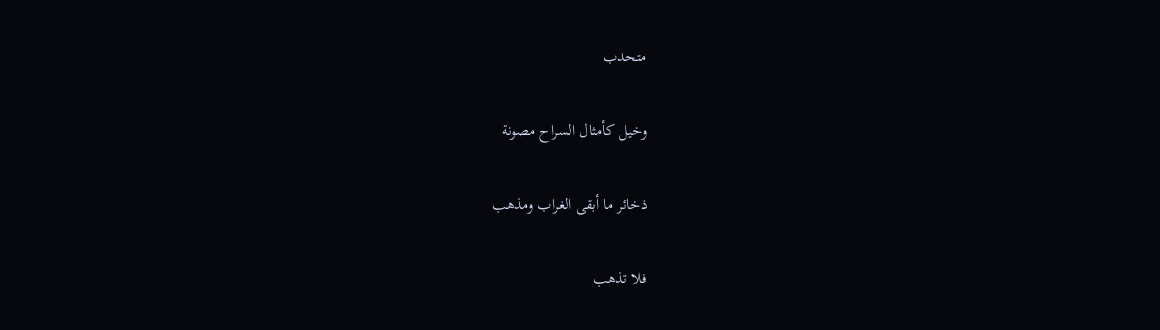متحدب

وخيل كأمثال السراح مصونة

ذخائر ما أبقى الغراب ومذهب

فلا تذهب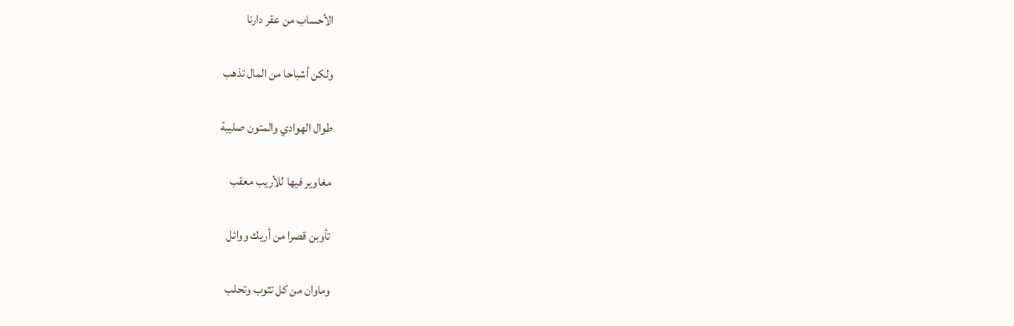الأحساب من عقر دارنا

ولكن أشباحا من المال تذهب

طوال الهوادي والمتون صليبة

مغاوير فيها للأريب معقب

تأوبن قصرا من أريك ووائل

وماوان من كل تثوب وتحلب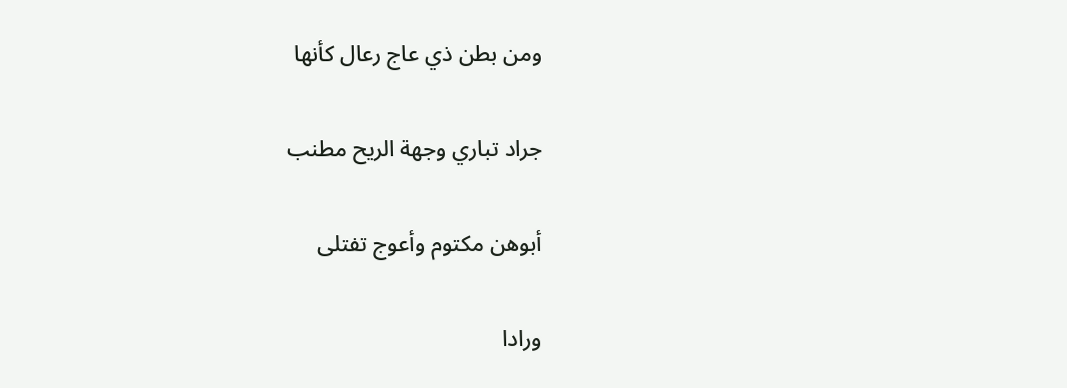ومن بطن ذي عاج رعال كأنها

جراد تباري وجهة الريح مطنب

أبوهن مكتوم وأعوج تفتلى

ورادا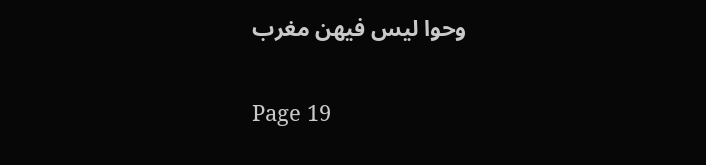وحوا ليس فيهن مغرب

Page 19